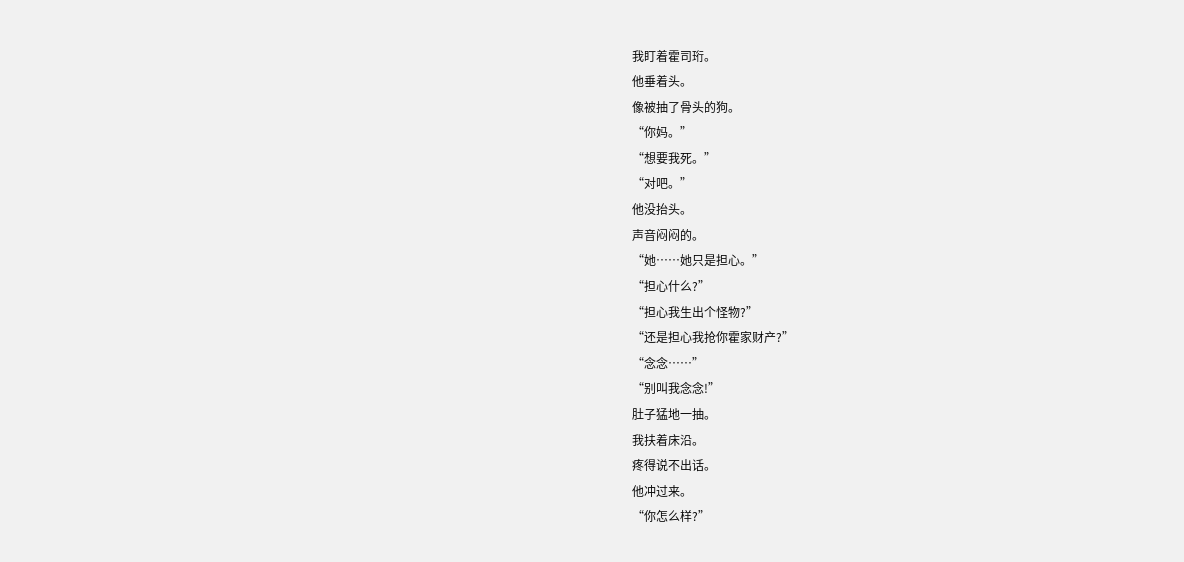我盯着霍司珩。
他垂着头。
像被抽了骨头的狗。
“你妈。”
“想要我死。”
“对吧。”
他没抬头。
声音闷闷的。
“她……她只是担心。”
“担心什么?”
“担心我生出个怪物?”
“还是担心我抢你霍家财产?”
“念念……”
“别叫我念念!”
肚子猛地一抽。
我扶着床沿。
疼得说不出话。
他冲过来。
“你怎么样?”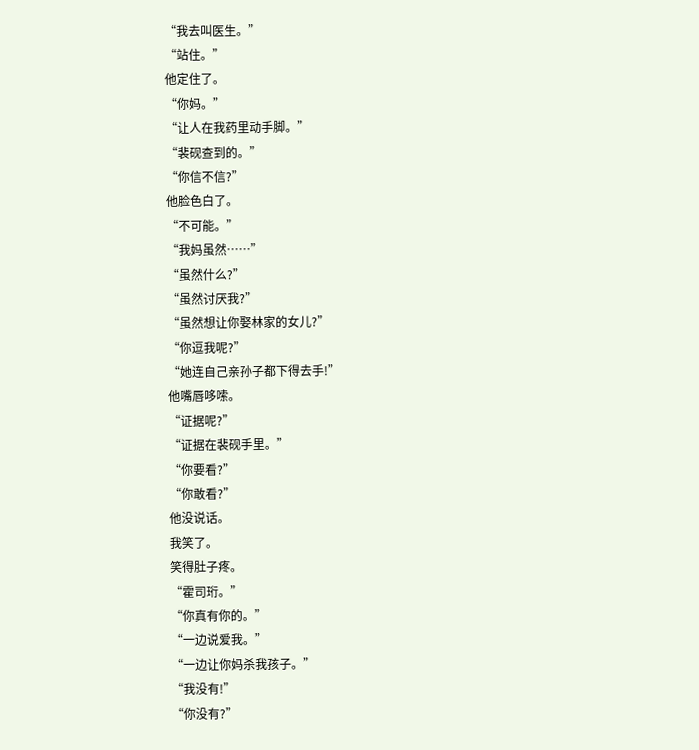“我去叫医生。”
“站住。”
他定住了。
“你妈。”
“让人在我药里动手脚。”
“裴砚查到的。”
“你信不信?”
他脸色白了。
“不可能。”
“我妈虽然……”
“虽然什么?”
“虽然讨厌我?”
“虽然想让你娶林家的女儿?”
“你逗我呢?”
“她连自己亲孙子都下得去手!”
他嘴唇哆嗦。
“证据呢?”
“证据在裴砚手里。”
“你要看?”
“你敢看?”
他没说话。
我笑了。
笑得肚子疼。
“霍司珩。”
“你真有你的。”
“一边说爱我。”
“一边让你妈杀我孩子。”
“我没有!”
“你没有?”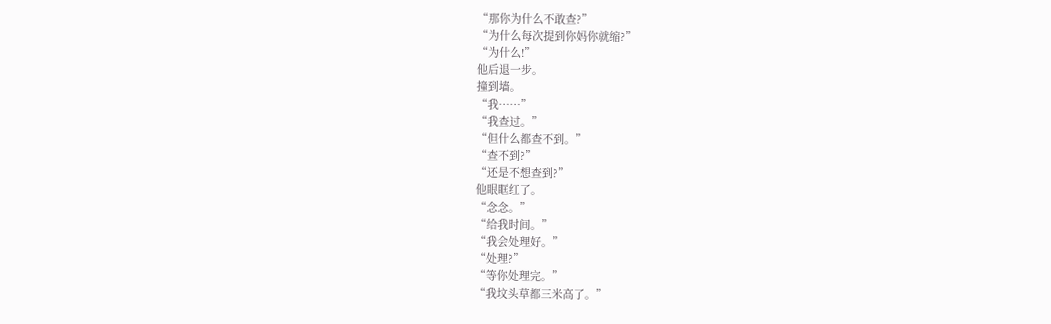“那你为什么不敢查?”
“为什么每次提到你妈你就缩?”
“为什么!”
他后退一步。
撞到墙。
“我……”
“我查过。”
“但什么都查不到。”
“查不到?”
“还是不想查到?”
他眼眶红了。
“念念。”
“给我时间。”
“我会处理好。”
“处理?”
“等你处理完。”
“我坟头草都三米高了。”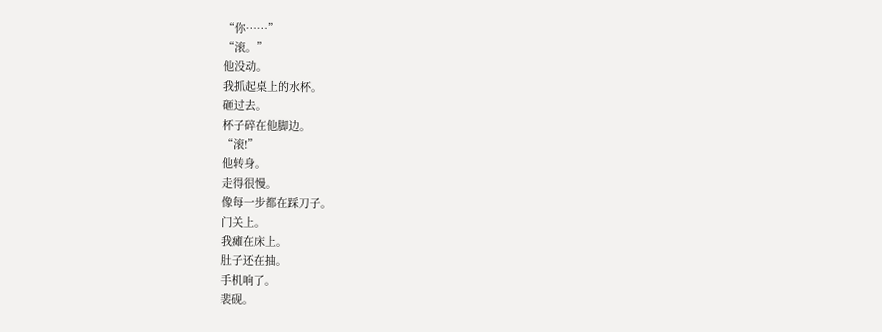“你……”
“滚。”
他没动。
我抓起桌上的水杯。
砸过去。
杯子碎在他脚边。
“滚!”
他转身。
走得很慢。
像每一步都在踩刀子。
门关上。
我瘫在床上。
肚子还在抽。
手机响了。
裴砚。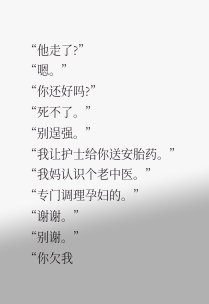“他走了?”
“嗯。”
“你还好吗?”
“死不了。”
“别逞强。”
“我让护士给你送安胎药。”
“我妈认识个老中医。”
“专门调理孕妇的。”
“谢谢。”
“别谢。”
“你欠我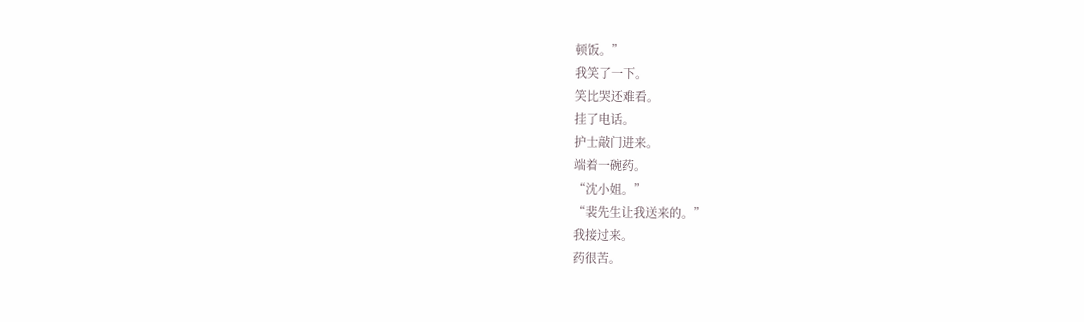顿饭。”
我笑了一下。
笑比哭还难看。
挂了电话。
护士敲门进来。
端着一碗药。
“沈小姐。”
“裴先生让我送来的。”
我接过来。
药很苦。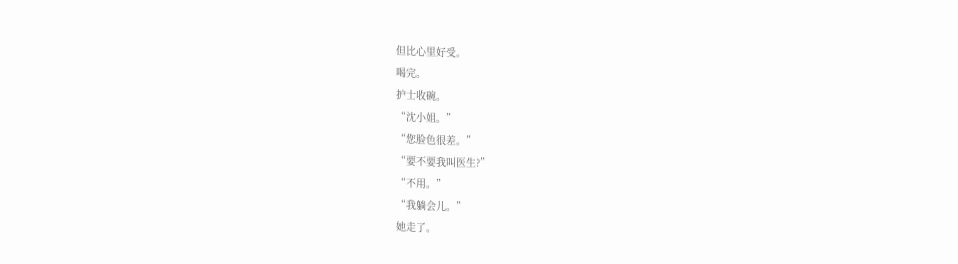但比心里好受。
喝完。
护士收碗。
“沈小姐。”
“您脸色很差。”
“要不要我叫医生?”
“不用。”
“我躺会儿。”
她走了。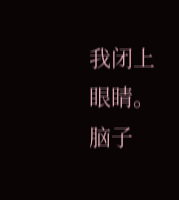我闭上眼睛。
脑子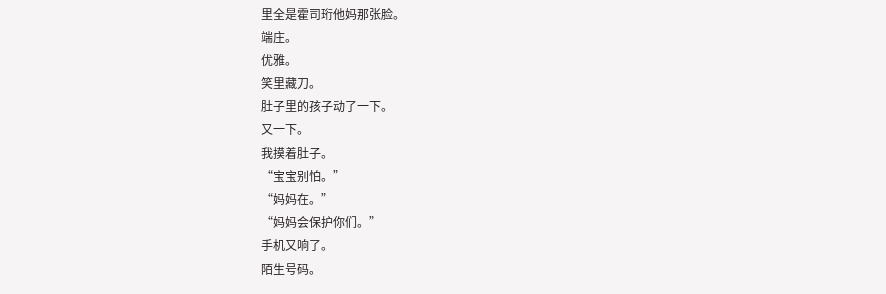里全是霍司珩他妈那张脸。
端庄。
优雅。
笑里藏刀。
肚子里的孩子动了一下。
又一下。
我摸着肚子。
“宝宝别怕。”
“妈妈在。”
“妈妈会保护你们。”
手机又响了。
陌生号码。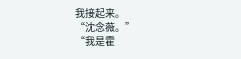我接起来。
“沈念薇。”
“我是霍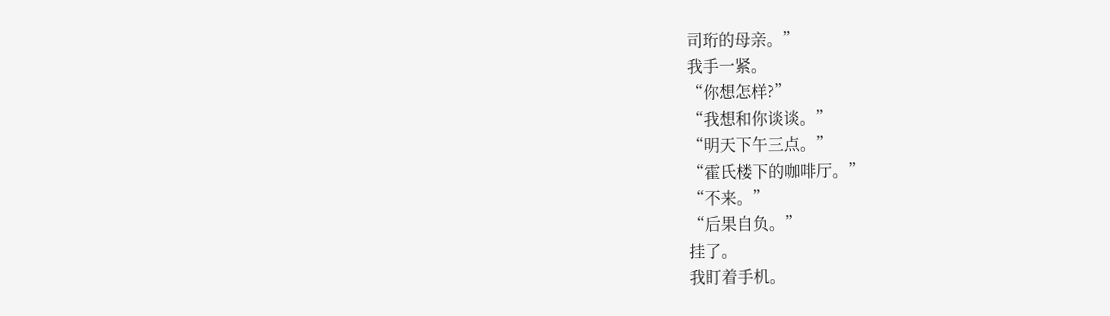司珩的母亲。”
我手一紧。
“你想怎样?”
“我想和你谈谈。”
“明天下午三点。”
“霍氏楼下的咖啡厅。”
“不来。”
“后果自负。”
挂了。
我盯着手机。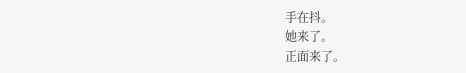手在抖。
她来了。
正面来了。